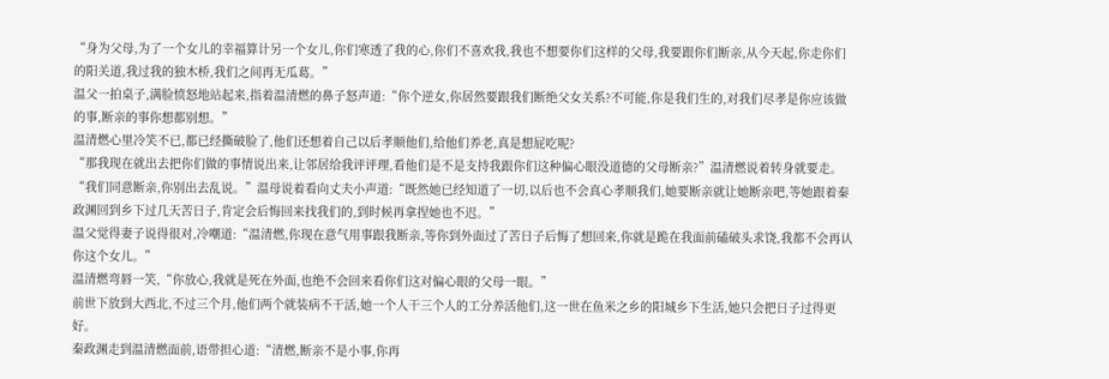“身为父母,为了一个女儿的幸福算计另一个女儿,你们寒透了我的心,你们不喜欢我,我也不想要你们这样的父母,我要跟你们断亲,从今天起,你走你们的阳关道,我过我的独木桥,我们之间再无瓜葛。”
温父一拍桌子,满脸愤怒地站起来,指着温清燃的鼻子怒声道:“你个逆女,你居然要跟我们断绝父女关系?不可能,你是我们生的,对我们尽孝是你应该做的事,断亲的事你想都别想。”
温清燃心里冷笑不已,都已经撕破脸了,他们还想着自己以后孝顺他们,给他们养老,真是想屁吃呢?
“那我现在就出去把你们做的事情说出来,让邻居给我评评理,看他们是不是支持我跟你们这种偏心眼没道德的父母断亲?”温清燃说着转身就要走。
“我们同意断亲,你别出去乱说。”温母说着看向丈夫小声道:“既然她已经知道了一切,以后也不会真心孝顺我们,她要断亲就让她断亲吧,等她跟着秦政渊回到乡下过几天苦日子,肯定会后悔回来找我们的,到时候再拿捏她也不迟。”
温父觉得妻子说得很对,冷嘲道:“温清燃,你现在意气用事跟我断亲,等你到外面过了苦日子后悔了想回来,你就是跪在我面前磕破头求饶,我都不会再认你这个女儿。”
温清燃弯唇一笑,“你放心,我就是死在外面,也绝不会回来看你们这对偏心眼的父母一眼。”
前世下放到大西北,不过三个月,他们两个就装病不干活,她一个人干三个人的工分养活他们,这一世在鱼米之乡的阳城乡下生活,她只会把日子过得更好。
秦政渊走到温清燃面前,语带担心道:“清燃,断亲不是小事,你再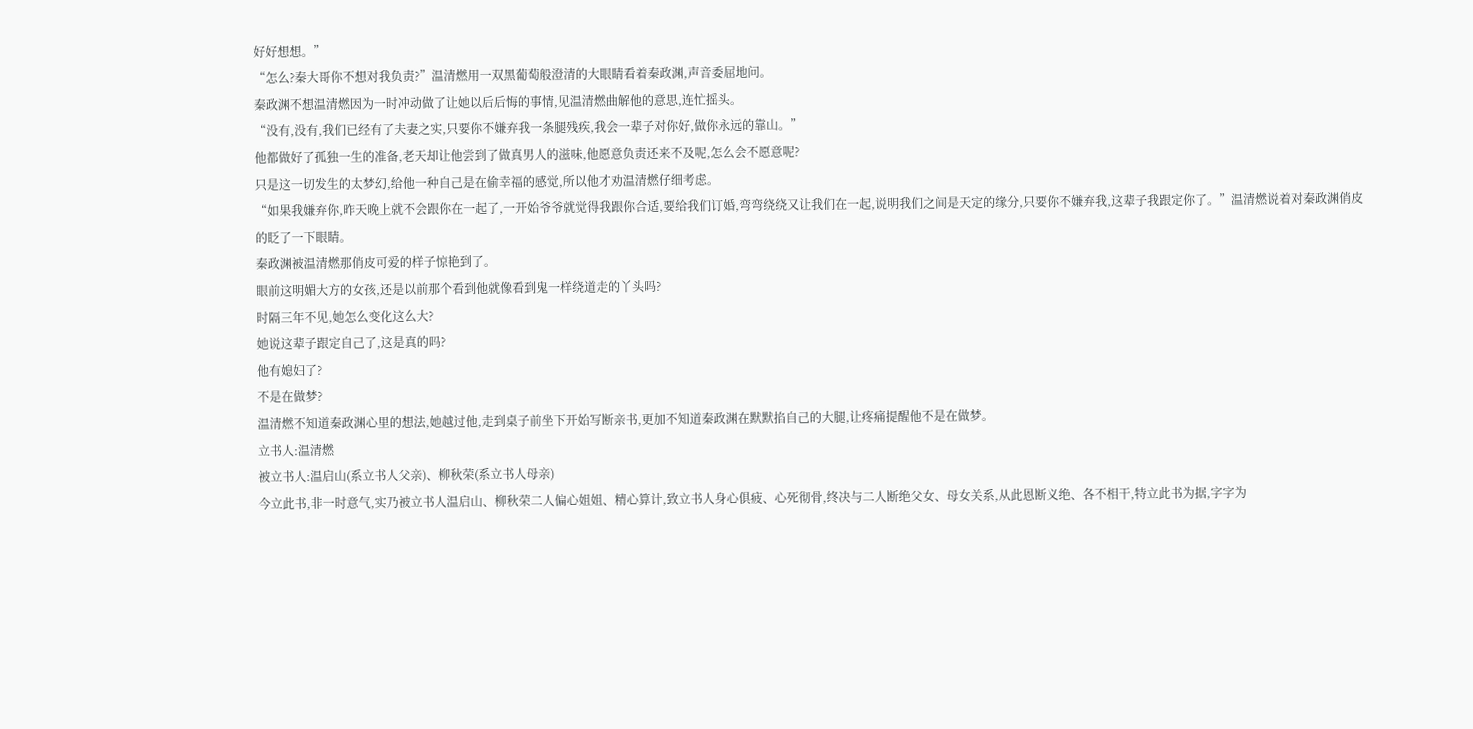好好想想。”
“怎么?秦大哥你不想对我负责?”温清燃用一双黑葡萄般澄清的大眼睛看着秦政渊,声音委屈地问。
秦政渊不想温清燃因为一时冲动做了让她以后后悔的事情,见温清燃曲解他的意思,连忙摇头。
“没有,没有,我们已经有了夫妻之实,只要你不嫌弃我一条腿残疾,我会一辈子对你好,做你永远的靠山。”
他都做好了孤独一生的准备,老天却让他尝到了做真男人的滋味,他愿意负责还来不及呢,怎么会不愿意呢?
只是这一切发生的太梦幻,给他一种自己是在偷幸福的感觉,所以他才劝温清燃仔细考虑。
“如果我嫌弃你,昨天晚上就不会跟你在一起了,一开始爷爷就觉得我跟你合适,要给我们订婚,弯弯绕绕又让我们在一起,说明我们之间是天定的缘分,只要你不嫌弃我,这辈子我跟定你了。”温清燃说着对秦政渊俏皮的眨了一下眼睛。
秦政渊被温清燃那俏皮可爱的样子惊艳到了。
眼前这明媚大方的女孩,还是以前那个看到他就像看到鬼一样绕道走的丫头吗?
时隔三年不见,她怎么变化这么大?
她说这辈子跟定自己了,这是真的吗?
他有媳妇了?
不是在做梦?
温清燃不知道秦政渊心里的想法,她越过他,走到桌子前坐下开始写断亲书,更加不知道秦政渊在默默掐自己的大腿,让疼痛提醒他不是在做梦。
立书人:温清燃
被立书人:温启山(系立书人父亲)、柳秋荣(系立书人母亲)
今立此书,非一时意气,实乃被立书人温启山、柳秋荣二人偏心姐姐、精心算计,致立书人身心俱疲、心死彻骨,终决与二人断绝父女、母女关系,从此恩断义绝、各不相干,特立此书为据,字字为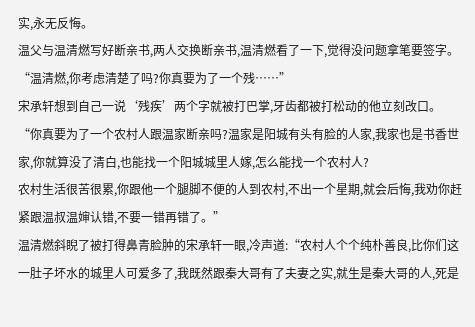实,永无反悔。
温父与温清燃写好断亲书,两人交换断亲书,温清燃看了一下,觉得没问题拿笔要签字。
“温清燃,你考虑清楚了吗?你真要为了一个残……”
宋承轩想到自己一说‘残疾’两个字就被打巴掌,牙齿都被打松动的他立刻改口。
“你真要为了一个农村人跟温家断亲吗?温家是阳城有头有脸的人家,我家也是书香世家,你就算没了清白,也能找一个阳城城里人嫁,怎么能找一个农村人?
农村生活很苦很累,你跟他一个腿脚不便的人到农村,不出一个星期,就会后悔,我劝你赶紧跟温叔温婶认错,不要一错再错了。”
温清燃斜睨了被打得鼻青脸肿的宋承轩一眼,冷声道:“农村人个个纯朴善良,比你们这一肚子坏水的城里人可爱多了,我既然跟秦大哥有了夫妻之实,就生是秦大哥的人,死是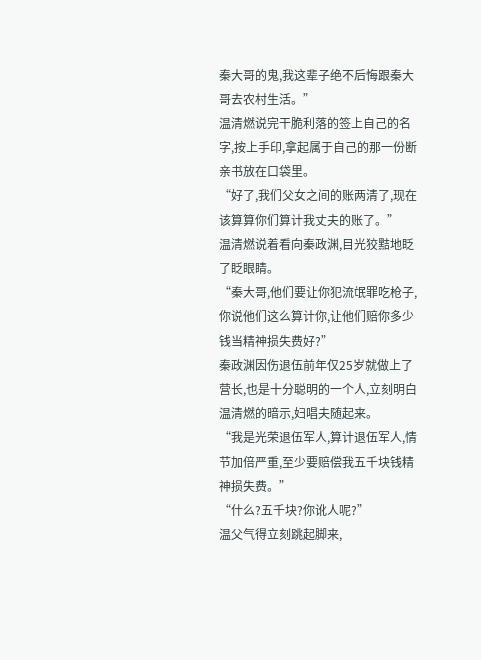秦大哥的鬼,我这辈子绝不后悔跟秦大哥去农村生活。”
温清燃说完干脆利落的签上自己的名字,按上手印,拿起属于自己的那一份断亲书放在口袋里。
“好了,我们父女之间的账两清了,现在该算算你们算计我丈夫的账了。”
温清燃说着看向秦政渊,目光狡黠地眨了眨眼睛。
“秦大哥,他们要让你犯流氓罪吃枪子,你说他们这么算计你,让他们赔你多少钱当精神损失费好?”
秦政渊因伤退伍前年仅25岁就做上了营长,也是十分聪明的一个人,立刻明白温清燃的暗示,妇唱夫随起来。
“我是光荣退伍军人,算计退伍军人,情节加倍严重,至少要赔偿我五千块钱精神损失费。”
“什么?五千块?你讹人呢?”
温父气得立刻跳起脚来,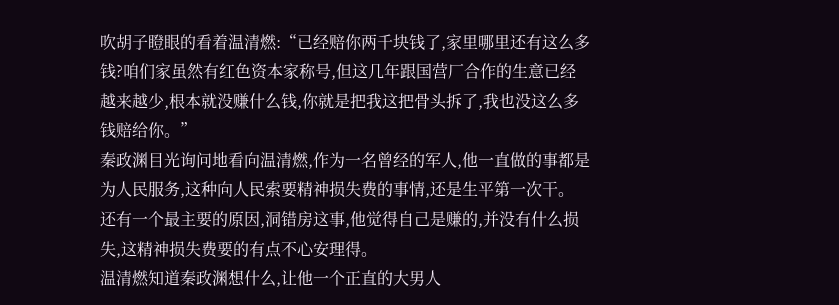吹胡子瞪眼的看着温清燃:“已经赔你两千块钱了,家里哪里还有这么多钱?咱们家虽然有红色资本家称号,但这几年跟国营厂合作的生意已经越来越少,根本就没赚什么钱,你就是把我这把骨头拆了,我也没这么多钱赔给你。”
秦政渊目光询问地看向温清燃,作为一名曾经的军人,他一直做的事都是为人民服务,这种向人民索要精神损失费的事情,还是生平第一次干。
还有一个最主要的原因,洞错房这事,他觉得自己是赚的,并没有什么损失,这精神损失费要的有点不心安理得。
温清燃知道秦政渊想什么,让他一个正直的大男人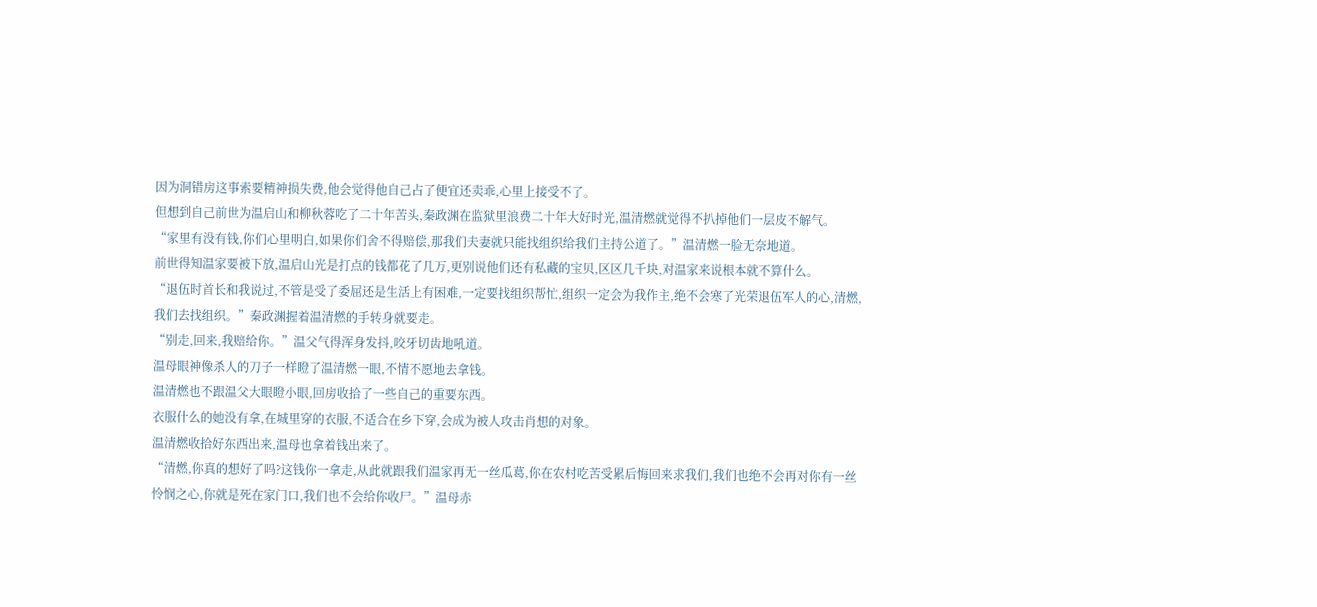因为洞错房这事索要精神损失费,他会觉得他自己占了便宜还卖乖,心里上接受不了。
但想到自己前世为温启山和柳秋蓉吃了二十年苦头,秦政渊在监狱里浪费二十年大好时光,温清燃就觉得不扒掉他们一层皮不解气。
“家里有没有钱,你们心里明白,如果你们舍不得赔偿,那我们夫妻就只能找组织给我们主持公道了。”温清燃一脸无奈地道。
前世得知温家要被下放,温启山光是打点的钱都花了几万,更别说他们还有私藏的宝贝,区区几千块,对温家来说根本就不算什么。
“退伍时首长和我说过,不管是受了委屈还是生活上有困难,一定要找组织帮忙,组织一定会为我作主,绝不会寒了光荣退伍军人的心,清燃,我们去找组织。”秦政渊握着温清燃的手转身就要走。
“别走,回来,我赔给你。”温父气得浑身发抖,咬牙切齿地吼道。
温母眼神像杀人的刀子一样瞪了温清燃一眼,不情不愿地去拿钱。
温清燃也不跟温父大眼瞪小眼,回房收拾了一些自己的重要东西。
衣服什么的她没有拿,在城里穿的衣服,不适合在乡下穿,会成为被人攻击肖想的对象。
温清燃收拾好东西出来,温母也拿着钱出来了。
“清燃,你真的想好了吗?这钱你一拿走,从此就跟我们温家再无一丝瓜葛,你在农村吃苦受累后悔回来求我们,我们也绝不会再对你有一丝怜悯之心,你就是死在家门口,我们也不会给你收尸。”温母赤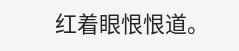红着眼恨恨道。